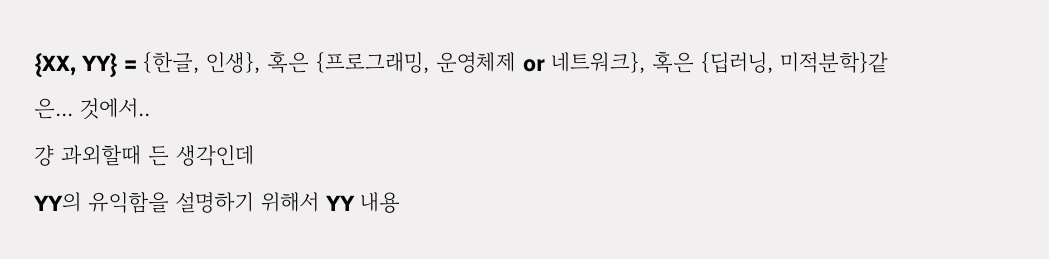{XX, YY} = {한글, 인생}, 혹은 {프로그래밍, 운영체제 or 네트워크}, 혹은 {딥러닝, 미적분학}같은... 것에서..
걍 과외할때 든 생각인데
YY의 유익함을 설명하기 위해서 YY 내용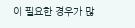이 필요한 경우가 많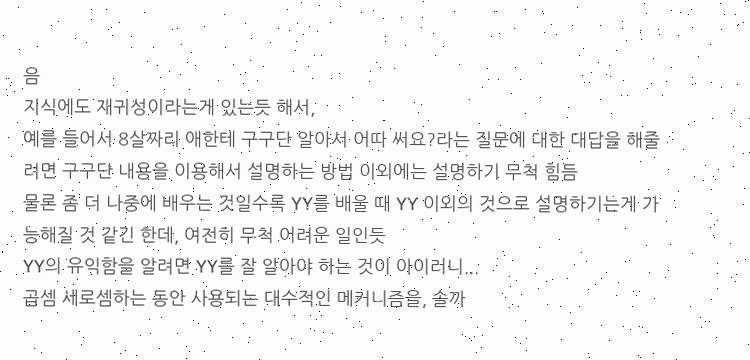음
지식에도 재귀성이라는게 있는듯 해서,
예를 들어서 8살짜리 애한테 구구단 알아서 어따 써요?라는 질문에 대한 대답을 해줄려면 구구단 내용을 이용해서 설명하는 방법 이외에는 설명하기 무척 힘듬
물론 좀 더 나중에 배우는 것일수록 YY를 배울 때 YY 이외의 것으로 설명하기는게 가능해질 것 같긴 한데, 여전히 무척 어려운 일인듯
YY의 유익함을 알려면 YY를 잘 알아야 하는 것이 아이러니...
곱셈 세로셈하는 동안 사용되는 대수적인 메커니즘을, 솔까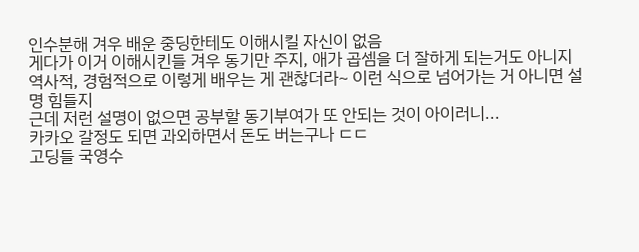인수분해 겨우 배운 중딩한테도 이해시킬 자신이 없음
게다가 이거 이해시킨들 겨우 동기만 주지, 애가 곱셈을 더 잘하게 되는거도 아니지
역사적, 경험적으로 이렇게 배우는 게 괜찮더라~ 이런 식으로 넘어가는 거 아니면 설명 힘들지
근데 저런 설명이 없으면 공부할 동기부여가 또 안되는 것이 아이러니...
카카오 갈정도 되면 과외하면서 돈도 버는구나 ㄷㄷ
고딩들 국영수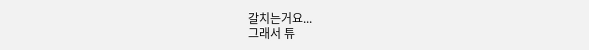갈치는거요...
그래서 튜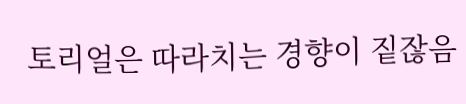토리얼은 따라치는 경향이 짙잖음